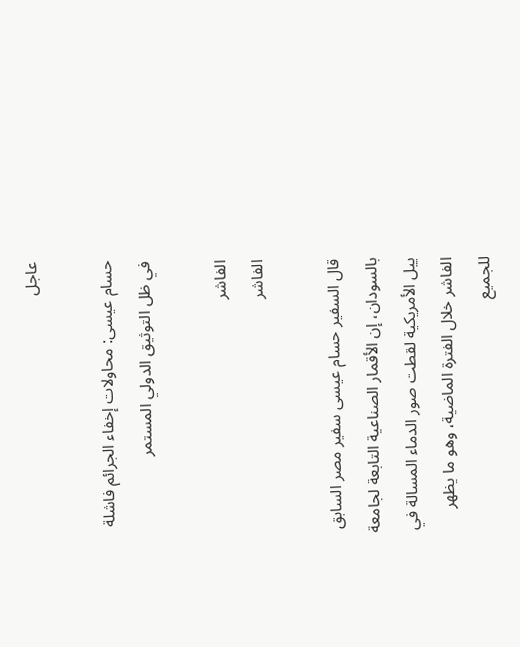عاجل

حسام عيسى: محاولات إخفاء الجرائم فاشلة في ظل التوثيق الدولي المستمر

الفاشر
الفاشر

قال السفير حسام عيسى سفير مصر السابق بالسودان، إن الأقمار الصناعية التابعة لجامعة ييل الأمريكية لقطت صور الدماء المسالة في الفاشر خلال الفترة الماضية، وهو ما يظهر للجميع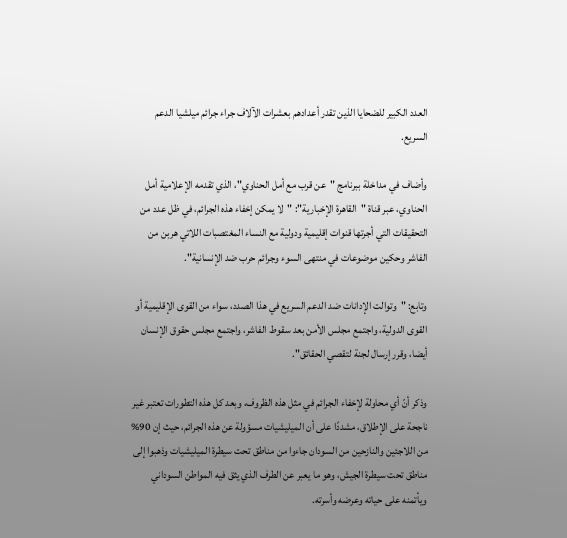العدد الكبير للضحايا الذين تقدر أعدادهم بعشرات الآلاف جراء جرائم ميلشيا الدعم السريع.

وأضاف في مداخلة ببرنامج "عن قرب مع أمل الحناوي"، الذي تقدمه الإعلامية أمل الحناوي، عبر قناة "القاهرة الإخبارية": "لا يمكن إخفاء هذه الجرائم، في ظل عدد من التحقيقات التي أجرتها قنوات إقليمية ودولية مع النساء المغتصبات اللاتي هربن من الفاشر وحكين موضوعات في منتهى السوء وجرائم حرب ضد الإنسانية".

وتابع: "وتوالت الإدانات ضد الدعم السريع في هذا الصدد، سواء من القوى الإقليمية أو القوى الدولية، واجتمع مجلس الأمن بعد سقوط الفاشر، واجتمع مجلس حقوق الإنسان أيضا، وقرر إرسال لجنة لتقصي الحقائق".

وذكر أنّ أي محاولة لإخفاء الجرائم في مثل هذه الظروف، وبعد كل هذه التطورات تعتبر غير ناجحة على الإطلاق، مشددًا على أن الميليشيات مسؤولة عن هذه الجرائم، حيث إن 90% من اللاجئين والنازحين من السودان جاءوا من مناطق تحت سيطرة الميليشيات وذهبوا إلى مناطق تحت سيطرة الجيش، وهو ما يعبر عن الطرف الذي يثق فيه المواطن السوداني ويأتمنه على حياته وعرضه وأسرته.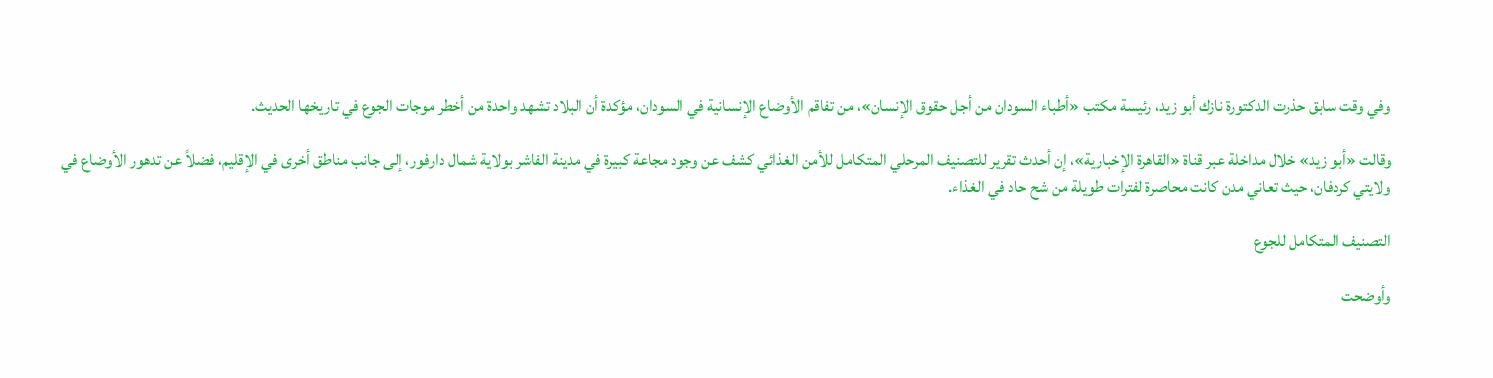وفي وقت سابق حذرت الدكتورة نازك أبو زيد، رئيسة مكتب «أطباء السودان من أجل حقوق الإنسان»، من تفاقم الأوضاع الإنسانية في السودان، مؤكدة أن البلاد تشهد واحدة من أخطر موجات الجوع في تاريخها الحديث.

وقالت «أبو زيد» خلال مداخلة عبر قناة «القاهرة الإخبارية»، إن أحدث تقرير للتصنيف المرحلي المتكامل للأمن الغذائي كشف عن وجود مجاعة كبيرة في مدينة الفاشر بولاية شمال دارفور، إلى جانب مناطق أخرى في الإقليم، فضلاً عن تدهور الأوضاع في ولايتي كردفان، حيث تعاني مدن كانت محاصرة لفترات طويلة من شح حاد في الغذاء.

التصنيف المتكامل للجوع

وأوضحت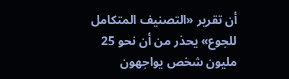أن تقرير «التصنيف المتكامل للجوع» يحذر من أن نحو 25 مليون شخص يواجهون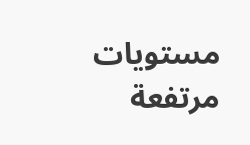مستويات مرتفعة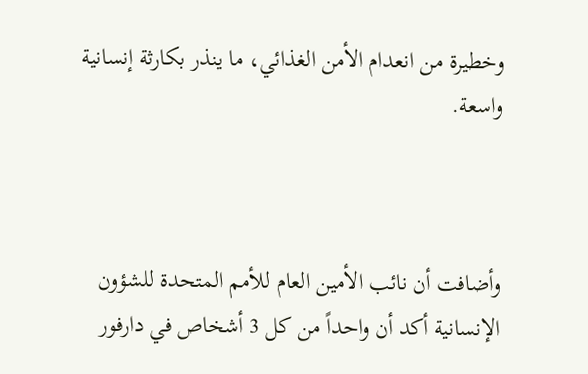وخطيرة من انعدام الأمن الغذائي، ما ينذر بكارثة إنسانية واسعة.



وأضافت أن نائب الأمين العام للأمم المتحدة للشؤون الإنسانية أكد أن واحداً من كل 3 أشخاص في دارفور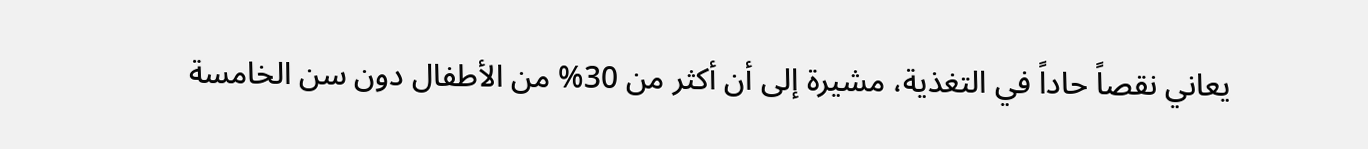يعاني نقصاً حاداً في التغذية، مشيرة إلى أن أكثر من 30% من الأطفال دون سن الخامسة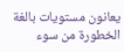يعانون مستويات بالغة الخطورة من سوء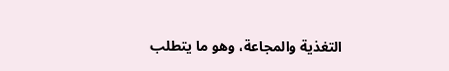التغذية والمجاعة، وهو ما يتطلب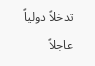تدخلاً دولياً عاجلاً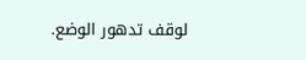لوقف تدهور الوضع.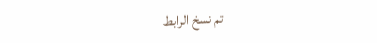تم نسخ الرابط